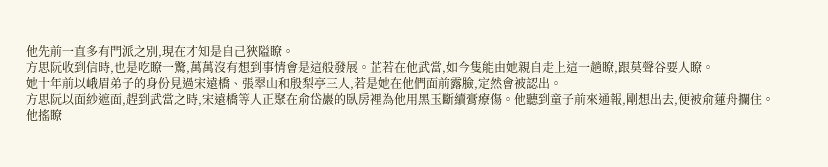他先前一直多有門派之別,現在才知是自己狹隘瞭。
方思阮收到信時,也是吃瞭一驚,萬萬沒有想到事情會是這般發展。芷若在他武當,如今隻能由她親自走上這一趟瞭,跟莫聲谷要人瞭。
她十年前以峨眉弟子的身份見過宋遠橋、張翠山和殷梨亭三人,若是她在他們面前露臉,定然會被認出。
方思阮以面紗遮面,趕到武當之時,宋遠橋等人正聚在俞岱巖的臥房裡為他用黑玉斷續膏療傷。他聽到童子前來通報,剛想出去,便被俞蓮舟攔住。
他搖瞭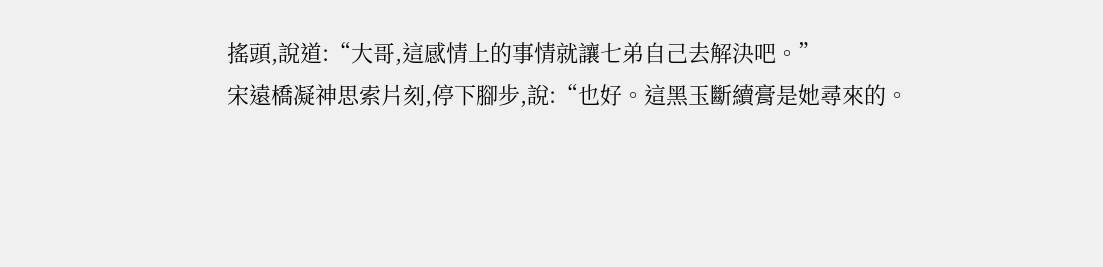搖頭,說道:“大哥,這感情上的事情就讓七弟自己去解決吧。”
宋遠橋凝神思索片刻,停下腳步,說:“也好。這黑玉斷續膏是她尋來的。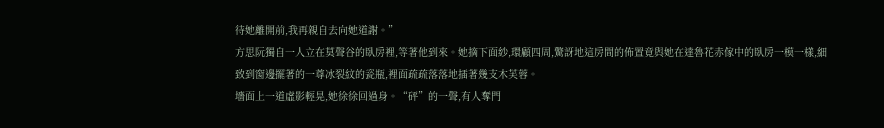待她離開前,我再親自去向她道謝。”
方思阮獨自一人立在莫聲谷的臥房裡,等著他到來。她摘下面紗,環顧四周,驚訝地這房間的佈置竟與她在達魯花赤傢中的臥房一模一樣,細致到窗邊擺著的一尊冰裂紋的瓷瓶,裡面疏疏落落地插著幾支木芙蓉。
墻面上一道虛影輕晃,她徐徐回過身。“砰”的一聲,有人奪門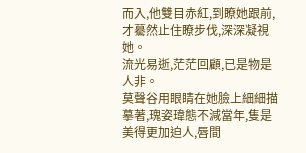而入,他雙目赤紅,到瞭她跟前,才驀然止住瞭步伐,深深凝視她。
流光易逝,茫茫回顧,已是物是人非。
莫聲谷用眼睛在她臉上細細描摹著,瑰姿瑋態不減當年,隻是美得更加迫人,唇間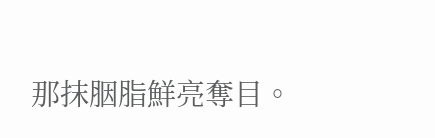那抹胭脂鮮亮奪目。